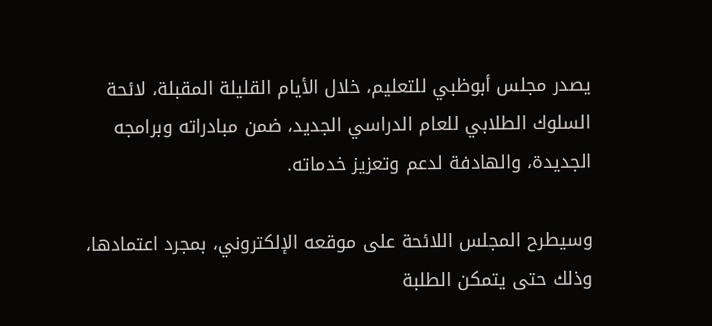يصدر مجلس أبوظبي للتعليم، خلال الأيام القليلة المقبلة، لائحة السلوك الطلابي للعام الدراسي الجديد، ضمن مبادراته وبرامجه الجديدة، والهادفة لدعم وتعزيز خدماته.

وسيطرح المجلس اللائحة على موقعه الإلكتروني، بمجرد اعتمادها، وذلك حتى يتمكن الطلبة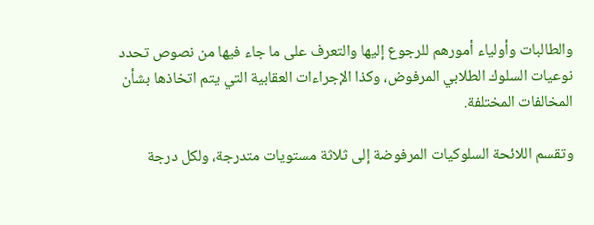والطالبات وأولياء أمورهم للرجوع إليها والتعرف على ما جاء فيها من نصوص تحدد نوعيات السلوك الطلابي المرفوض، وكذا الإجراءات العقابية التي يتم اتخاذها بشأن المخالفات المختلفة.

وتقسم اللائحة السلوكيات المرفوضة إلى ثلاثة مستويات متدرجة، ولكل درجة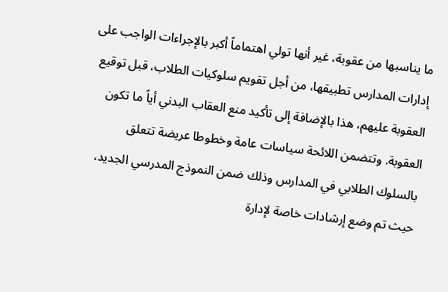ما يناسبها من عقوبة، غير أنها تولي اهتماماً أكبر بالإجراءات الواجب على إدارات المدارس تطبيقها، من أجل تقويم سلوكيات الطلاب، قبل توقيع العقوبة عليهم، هذا بالإضافة إلى تأكيد منع العقاب البدني أياً ما تكون العقوبة. وتتضمن اللائحة سياسات عامة وخطوطا عريضة تتعلق بالسلوك الطلابي في المدارس وذلك ضمن النموذج المدرسي الجديد، حيث تم وضع إرشادات خاصة لإدارة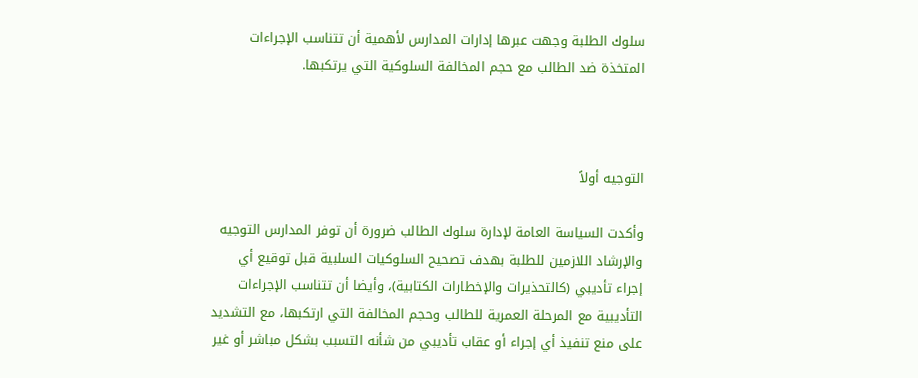سلوك الطلبة وجهت عبرها إدارات المدارس لأهمية أن تتناسب الإجراءات المتخذة ضد الطالب مع حجم المخالفة السلوكية التي يرتكبها.



التوجيه أولاً

وأكدت السياسة العامة لإدارة سلوك الطالب ضرورة أن توفر المدارس التوجيه والإرشاد اللازمين للطلبة بهدف تصحيح السلوكيات السلبية قبل توقيع أي إجراء تأديبي (كالتحذيرات والإخطارات الكتابية)، وأيضا أن تتناسب الإجراءات التأديبية مع المرحلة العمرية للطالب وحجم المخالفة التي ارتكبها، مع التشديد على منع تنفيذ أي إجراء أو عقاب تأديبي من شأنه التسبب بشكل مباشر أو غير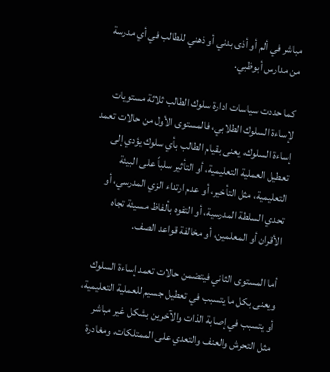مباشر في ألم أو أذى بدني أو ذهني للطالب في أي مدرسة من مدارس أبوظبي.

كما حددت سياسات ادارة سلوك الطالب ثلاثة مستويات لإساءة السلوك الطلابي، فالمستوى الأول من حالات تعمد إساءة السلوك، يعنى بقيام الطالب بأي سلوك يؤدي إلى تعطيل العملية التعليمية، أو التأثير سلباً على البيئة التعليمية، مثل التأخير، أو عدم ارتداء الزي المدرسي، أو تحدي السلطة المدرسية، أو التفوه بألفاظ مسيئة تجاه الأقران أو المعلمين، أو مخالفة قواعد الصف.

أما المستوى الثاني فيتضمن حالات تعمد إساءة السلوك ويعنى بكل ما يتسبب في تعطيل جسيم للعملية التعليمية، أو يتسبب في إصابة الذات والآخرين بشكل غير مباشر مثل التحرش والعنف والتعدي على الممتلكات، ومغادرة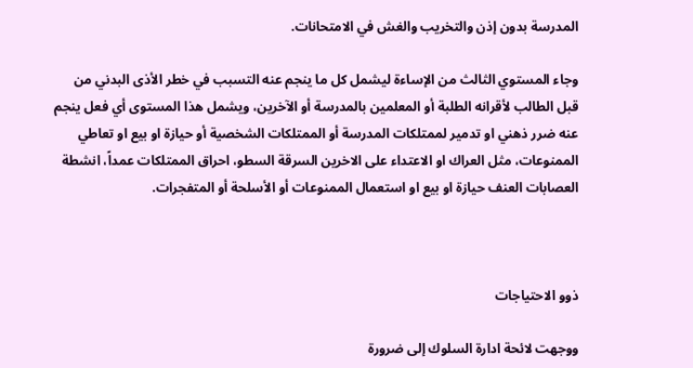المدرسة بدون إذن والتخريب والغش في الامتحانات.

وجاء المستوي الثالث من الإساءة ليشمل كل ما ينجم عنه التسبب في خطر الأذى البدني من قبل الطالب لأقرانه الطلبة أو المعلمين بالمدرسة أو الآخرين، ويشمل هذا المستوى أي فعل ينجم عنه ضرر ذهني او تدمير لممتلكات المدرسة أو الممتلكات الشخصية أو حيازة او بيع او تعاطي الممنوعات، مثل العراك او الاعتداء على الاخرين السرقة السطو، احراق الممتلكات عمداً، انشطة العصابات العنف حيازة او بيع او استعمال الممنوعات أو الأسلحة أو المتفجرات.



ذوو الاحتياجات

ووجهت لائحة ادارة السلوك إلى ضرورة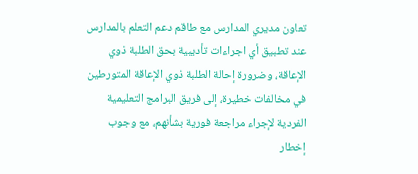تعاون مديري المدارس مع طاقم دعم التعلم بالمدارس عند تطبيق أي اجراءات تأديبية بحق الطلبة ذوي الإعاقة، وضرورة إحالة الطلبة ذوي الإعاقة المتورطين في مخالفات خطيرة، إلى فريق البرامج التعليمية الفردية لإجراء مراجعة فورية بشأنهم، مع وجوب إخطار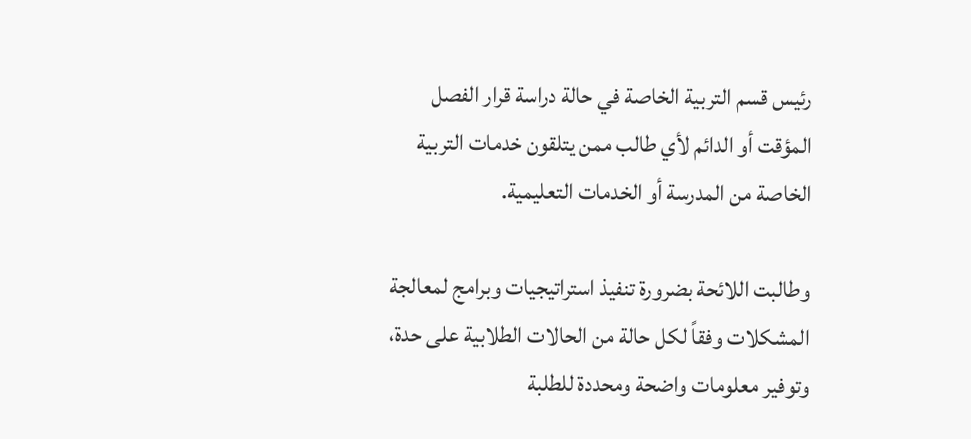رئيس قسم التربية الخاصة في حالة دراسة قرار الفصل المؤقت أو الدائم لأي طالب ممن يتلقون خدمات التربية الخاصة من المدرسة أو الخدمات التعليمية.

وطالبت اللائحة بضرورة تنفيذ استراتيجيات وبرامج لمعالجة المشكلات وفقاً لكل حالة من الحالات الطلابية على حدة، وتوفير معلومات واضحة ومحددة للطلبة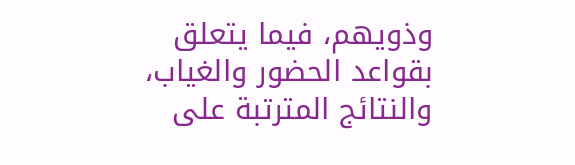وذويهم، فيما يتعلق بقواعد الحضور والغياب، والنتائج المترتبة على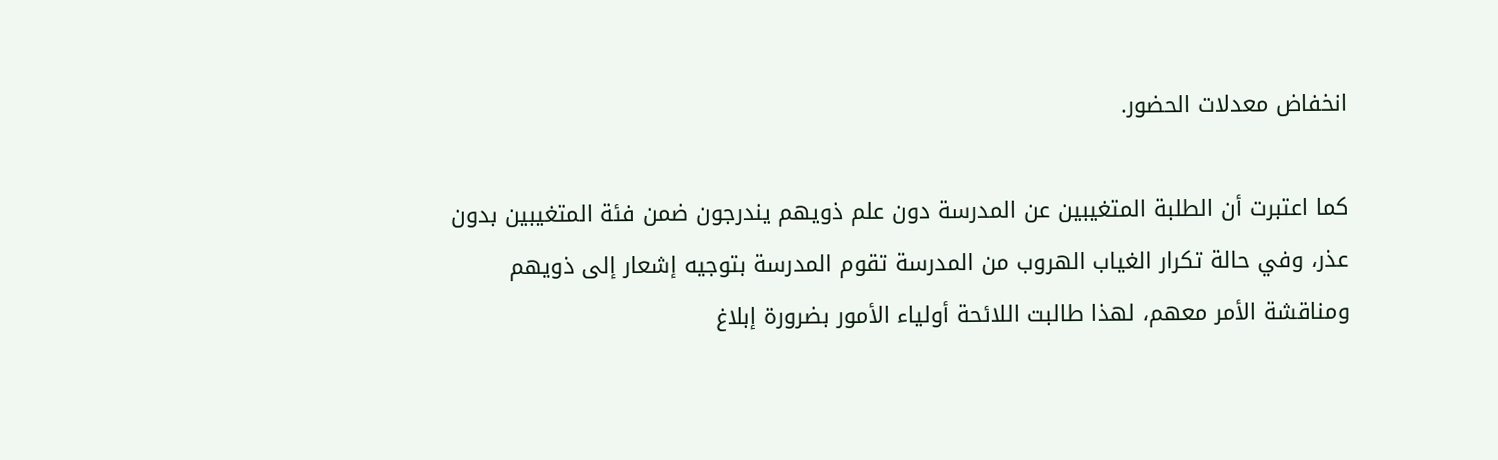انخفاض معدلات الحضور.

كما اعتبرت أن الطلبة المتغيبين عن المدرسة دون علم ذويهم يندرجون ضمن فئة المتغيبين بدون عذر، وفي حالة تكرار الغياب الهروب من المدرسة تقوم المدرسة بتوجيه إشعار إلى ذويهم ومناقشة الأمر معهم، لهذا طالبت اللائحة أولياء الأمور بضرورة إبلاغ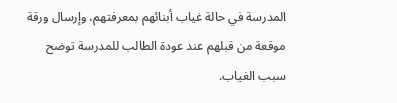المدرسة في حالة غياب أبنائهم بمعرفتهم، وإرسال ورقة موقعة من قبلهم عند عودة الطالب للمدرسة توضح سبب الغياب.